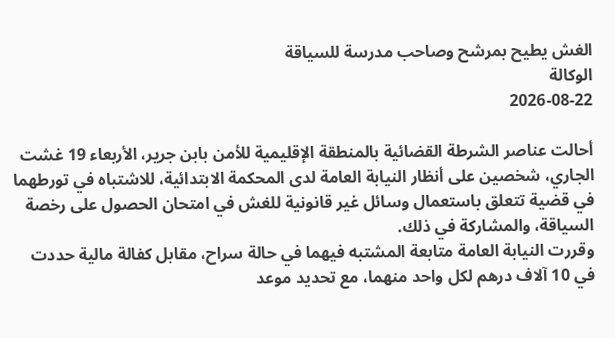الغش يطيح بمرشح وصاحب مدرسة للسياقة
الوكالة
2026-08-22

أحالت عناصر الشرطة القضائية بالمنطقة الإقليمية للأمن بابن جرير، الأربعاء 19 غشت الجاري، شخصين على أنظار النيابة العامة لدى المحكمة الابتدائية، للاشتباه في تورطهما في قضية تتعلق باستعمال وسائل غير قانونية للغش في امتحان الحصول على رخصة السياقة، والمشاركة في ذلك.
وقررت النيابة العامة متابعة المشتبه فيهما في حالة سراح، مقابل كفالة مالية حددت في 10 آلاف درهم لكل واحد منهما، مع تحديد موعد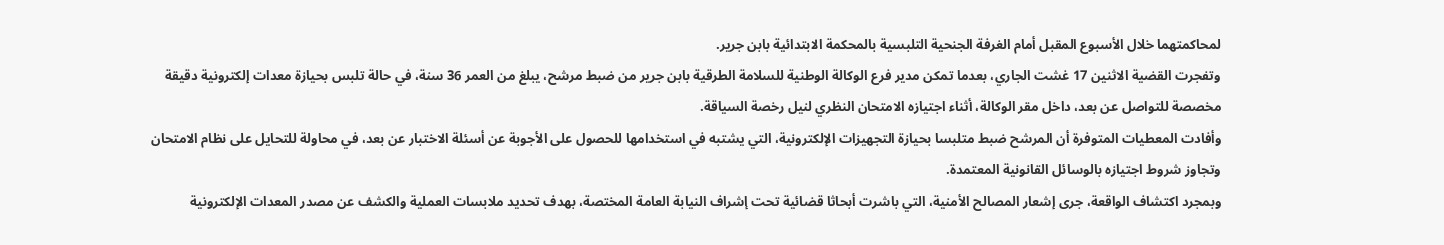لمحاكمتهما خلال الأسبوع المقبل أمام الغرفة الجنحية التلبسية بالمحكمة الابتدائية بابن جرير.
وتفجرت القضية الاثنين 17 غشت الجاري، بعدما تمكن مدير فرع الوكالة الوطنية للسلامة الطرقية بابن جرير من ضبط مرشح، يبلغ من العمر 36 سنة، في حالة تلبس بحيازة معدات إلكترونية دقيقة مخصصة للتواصل عن بعد، داخل مقر الوكالة، أثناء اجتيازه الامتحان النظري لنيل رخصة السياقة.
وأفادت المعطيات المتوفرة أن المرشح ضبط متلبسا بحيازة التجهيزات الإلكترونية، التي يشتبه في استخدامها للحصول على الأجوبة عن أسئلة الاختبار عن بعد، في محاولة للتحايل على نظام الامتحان وتجاوز شروط اجتيازه بالوسائل القانونية المعتمدة.
وبمجرد اكتشاف الواقعة، جرى إشعار المصالح الأمنية، التي باشرت أبحاثا قضائية تحت إشراف النيابة العامة المختصة، بهدف تحديد ملابسات العملية والكشف عن مصدر المعدات الإلكترونية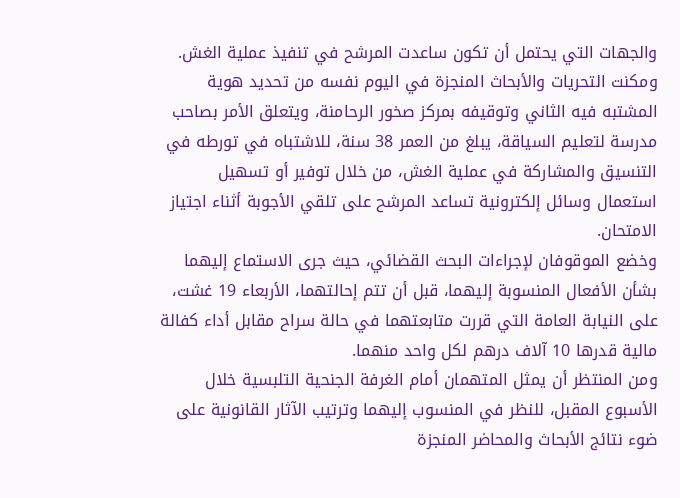والجهات التي يحتمل أن تكون ساعدت المرشح في تنفيذ عملية الغش.
ومكنت التحريات والأبحاث المنجزة في اليوم نفسه من تحديد هوية المشتبه فيه الثاني وتوقيفه بمركز صخور الرحامنة، ويتعلق الأمر بصاحب مدرسة لتعليم السياقة، يبلغ من العمر 38 سنة، للاشتباه في تورطه في التنسيق والمشاركة في عملية الغش، من خلال توفير أو تسهيل استعمال وسائل إلكترونية تساعد المرشح على تلقي الأجوبة أثناء اجتياز الامتحان.
وخضع الموقوفان لإجراءات البحث القضائي، حيث جرى الاستماع إليهما بشأن الأفعال المنسوبة إليهما، قبل أن تتم إحالتهما، الأربعاء 19 غشت، على النيابة العامة التي قررت متابعتهما في حالة سراح مقابل أداء كفالة مالية قدرها 10 آلاف درهم لكل واحد منهما.
ومن المنتظر أن يمثل المتهمان أمام الغرفة الجنحية التلبسية خلال الأسبوع المقبل، للنظر في المنسوب إليهما وترتيب الآثار القانونية على ضوء نتائج الأبحاث والمحاضر المنجزة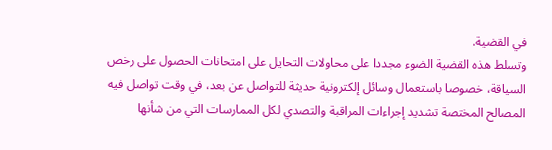في القضية.
وتسلط هذه القضية الضوء مجددا على محاولات التحايل على امتحانات الحصول على رخص السياقة، خصوصا باستعمال وسائل إلكترونية حديثة للتواصل عن بعد، في وقت تواصل فيه المصالح المختصة تشديد إجراءات المراقبة والتصدي لكل الممارسات التي من شأنها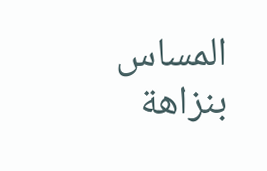المساس بنزاهة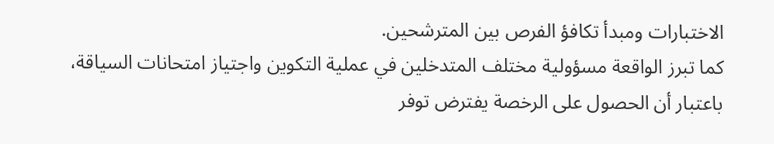الاختبارات ومبدأ تكافؤ الفرص بين المترشحين.
كما تبرز الواقعة مسؤولية مختلف المتدخلين في عملية التكوين واجتياز امتحانات السياقة، باعتبار أن الحصول على الرخصة يفترض توفر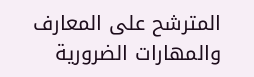المترشح على المعارف والمهارات الضرورية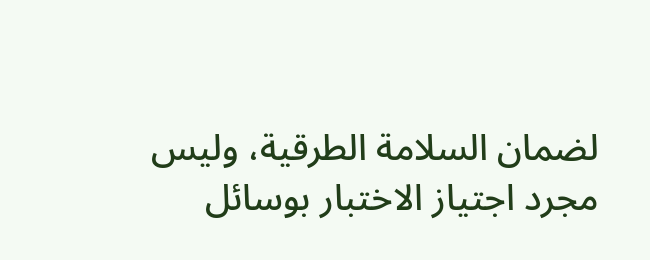لضمان السلامة الطرقية، وليس مجرد اجتياز الاختبار بوسائل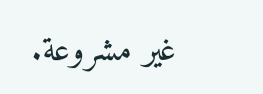غير مشروعة.